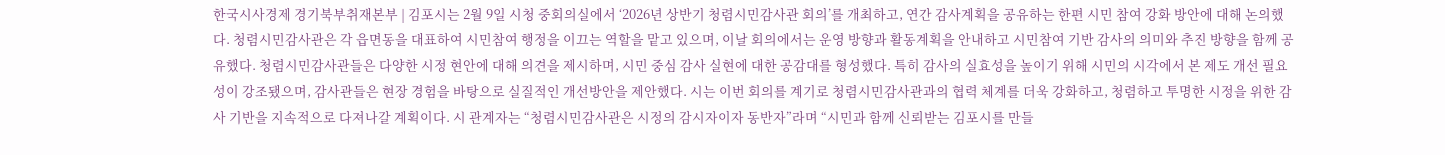한국시사경제 경기북부취재본부 | 김포시는 2월 9일 시청 중회의실에서 ‘2026년 상반기 청렴시민감사관 회의’를 개최하고, 연간 감사계획을 공유하는 한편 시민 참여 강화 방안에 대해 논의했다. 청렴시민감사관은 각 읍면동을 대표하여 시민참여 행정을 이끄는 역할을 맡고 있으며, 이날 회의에서는 운영 방향과 활동계획을 안내하고 시민참여 기반 감사의 의미와 추진 방향을 함께 공유했다. 청렴시민감사관들은 다양한 시정 현안에 대해 의견을 제시하며, 시민 중심 감사 실현에 대한 공감대를 형성했다. 특히 감사의 실효성을 높이기 위해 시민의 시각에서 본 제도 개선 필요성이 강조됐으며, 감사관들은 현장 경험을 바탕으로 실질적인 개선방안을 제안했다. 시는 이번 회의를 계기로 청렴시민감사관과의 협력 체계를 더욱 강화하고, 청렴하고 투명한 시정을 위한 감사 기반을 지속적으로 다져나갈 계획이다. 시 관계자는 “청렴시민감사관은 시정의 감시자이자 동반자”라며 “시민과 함께 신뢰받는 김포시를 만들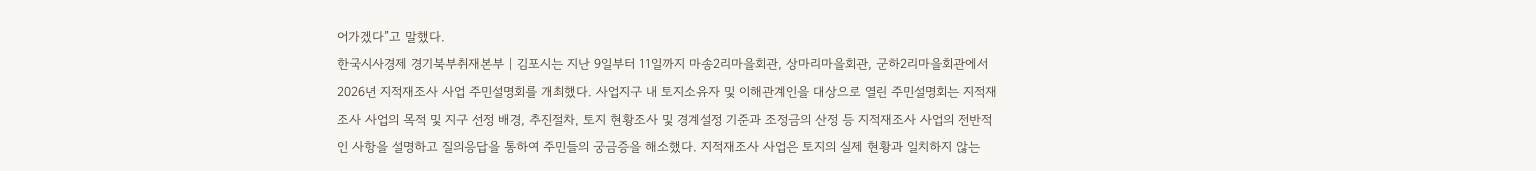어가겠다”고 말했다.
한국시사경제 경기북부취재본부 | 김포시는 지난 9일부터 11일까지 마송2리마을회관, 상마리마을회관, 군하2리마을회관에서 2026년 지적재조사 사업 주민설명회를 개최했다. 사업지구 내 토지소유자 및 이해관계인을 대상으로 열린 주민설명회는 지적재조사 사업의 목적 및 지구 선정 배경, 추진절차, 토지 현황조사 및 경계설정 기준과 조정금의 산정 등 지적재조사 사업의 전반적인 사항을 설명하고 질의응답을 통하여 주민들의 궁금증을 해소했다. 지적재조사 사업은 토지의 실제 현황과 일치하지 않는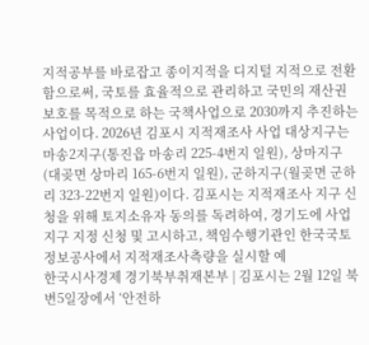지적공부를 바로잡고 종이지적을 디지털 지적으로 전환함으로써, 국토를 효율적으로 관리하고 국민의 재산권 보호를 목적으로 하는 국책사업으로 2030까지 추진하는 사업이다. 2026년 김포시 지적재조사 사업 대상지구는 마송2지구(통진읍 마송리 225-4번지 일원), 상마지구(대곶면 상마리 165-6번지 일원), 군하지구(월곶면 군하리 323-22번지 일원)이다. 김포시는 지적재조사 지구 신청을 위해 토지소유자 동의를 독려하여, 경기도에 사업지구 지정 신청 및 고시하고, 책임수행기관인 한국국토정보공사에서 지적재조사측량을 실시할 예
한국시사경제 경기북부취재본부 | 김포시는 2월 12일 북변5일장에서 ‘안전하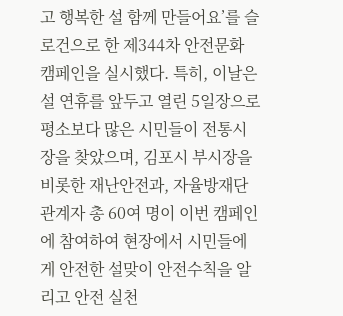고 행복한 설 함께 만들어요’를 슬로건으로 한 제344차 안전문화 캠페인을 실시했다. 특히, 이날은 설 연휴를 앞두고 열린 5일장으로 평소보다 많은 시민들이 전통시장을 찾았으며, 김포시 부시장을 비롯한 재난안전과, 자율방재단 관계자 총 60여 명이 이번 캠페인에 참여하여 현장에서 시민들에게 안전한 설맞이 안전수칙을 알리고 안전 실천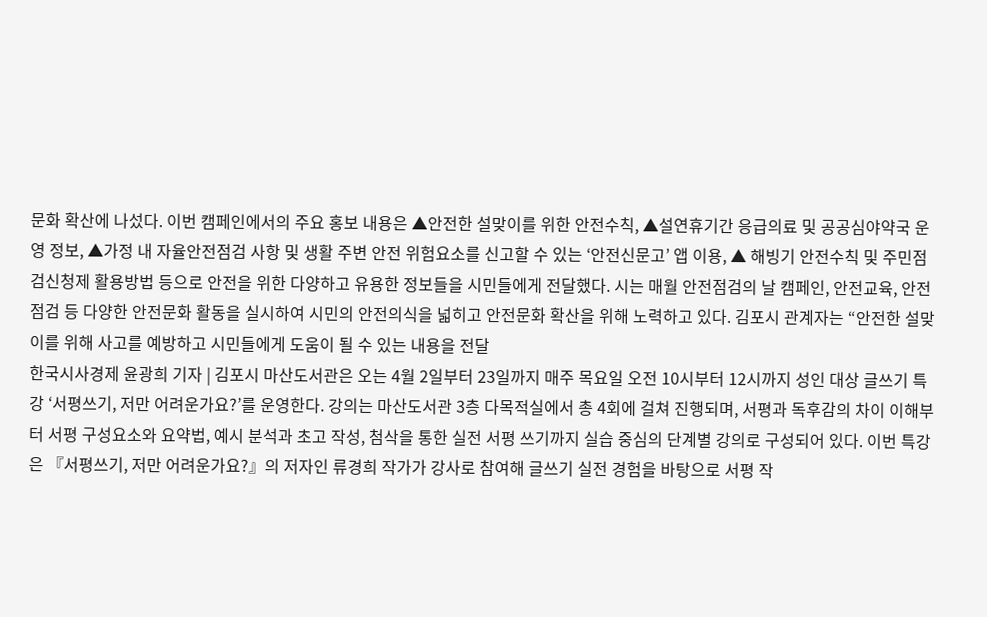문화 확산에 나섰다. 이번 캠페인에서의 주요 홍보 내용은 ▲안전한 설맞이를 위한 안전수칙, ▲설연휴기간 응급의료 및 공공심야약국 운영 정보, ▲가정 내 자율안전점검 사항 및 생활 주변 안전 위험요소를 신고할 수 있는 ‘안전신문고’ 앱 이용, ▲ 해빙기 안전수칙 및 주민점검신청제 활용방법 등으로 안전을 위한 다양하고 유용한 정보들을 시민들에게 전달했다. 시는 매월 안전점검의 날 캠페인, 안전교육, 안전점검 등 다양한 안전문화 활동을 실시하여 시민의 안전의식을 넓히고 안전문화 확산을 위해 노력하고 있다. 김포시 관계자는 “안전한 설맞이를 위해 사고를 예방하고 시민들에게 도움이 될 수 있는 내용을 전달
한국시사경제 윤광희 기자 | 김포시 마산도서관은 오는 4월 2일부터 23일까지 매주 목요일 오전 10시부터 12시까지 성인 대상 글쓰기 특강 ‘서평쓰기, 저만 어려운가요?’를 운영한다. 강의는 마산도서관 3층 다목적실에서 총 4회에 걸쳐 진행되며, 서평과 독후감의 차이 이해부터 서평 구성요소와 요약법, 예시 분석과 초고 작성, 첨삭을 통한 실전 서평 쓰기까지 실습 중심의 단계별 강의로 구성되어 있다. 이번 특강은 『서평쓰기, 저만 어려운가요?』의 저자인 류경희 작가가 강사로 참여해 글쓰기 실전 경험을 바탕으로 서평 작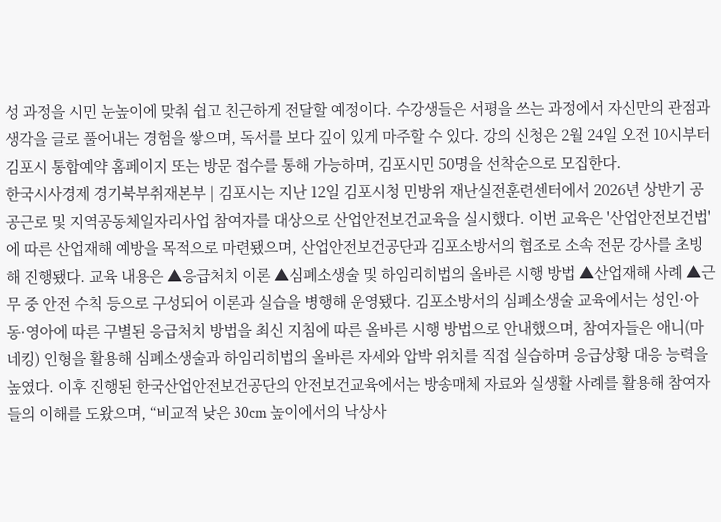성 과정을 시민 눈높이에 맞춰 쉽고 친근하게 전달할 예정이다. 수강생들은 서평을 쓰는 과정에서 자신만의 관점과 생각을 글로 풀어내는 경험을 쌓으며, 독서를 보다 깊이 있게 마주할 수 있다. 강의 신청은 2월 24일 오전 10시부터 김포시 통합예약 홈페이지 또는 방문 접수를 통해 가능하며, 김포시민 50명을 선착순으로 모집한다.
한국시사경제 경기북부취재본부 | 김포시는 지난 12일 김포시청 민방위 재난실전훈련센터에서 2026년 상반기 공공근로 및 지역공동체일자리사업 참여자를 대상으로 산업안전보건교육을 실시했다. 이번 교육은 '산업안전보건법'에 따른 산업재해 예방을 목적으로 마련됐으며, 산업안전보건공단과 김포소방서의 협조로 소속 전문 강사를 초빙해 진행됐다. 교육 내용은 ▲응급처치 이론 ▲심폐소생술 및 하임리히법의 올바른 시행 방법 ▲산업재해 사례 ▲근무 중 안전 수칙 등으로 구성되어 이론과 실습을 병행해 운영됐다. 김포소방서의 심폐소생술 교육에서는 성인·아동·영아에 따른 구별된 응급처치 방법을 최신 지침에 따른 올바른 시행 방법으로 안내했으며, 참여자들은 애니(마네킹) 인형을 활용해 심폐소생술과 하임리히법의 올바른 자세와 압박 위치를 직접 실습하며 응급상황 대응 능력을 높였다. 이후 진행된 한국산업안전보건공단의 안전보건교육에서는 방송매체 자료와 실생활 사례를 활용해 참여자들의 이해를 도왔으며, “비교적 낮은 30cm 높이에서의 낙상사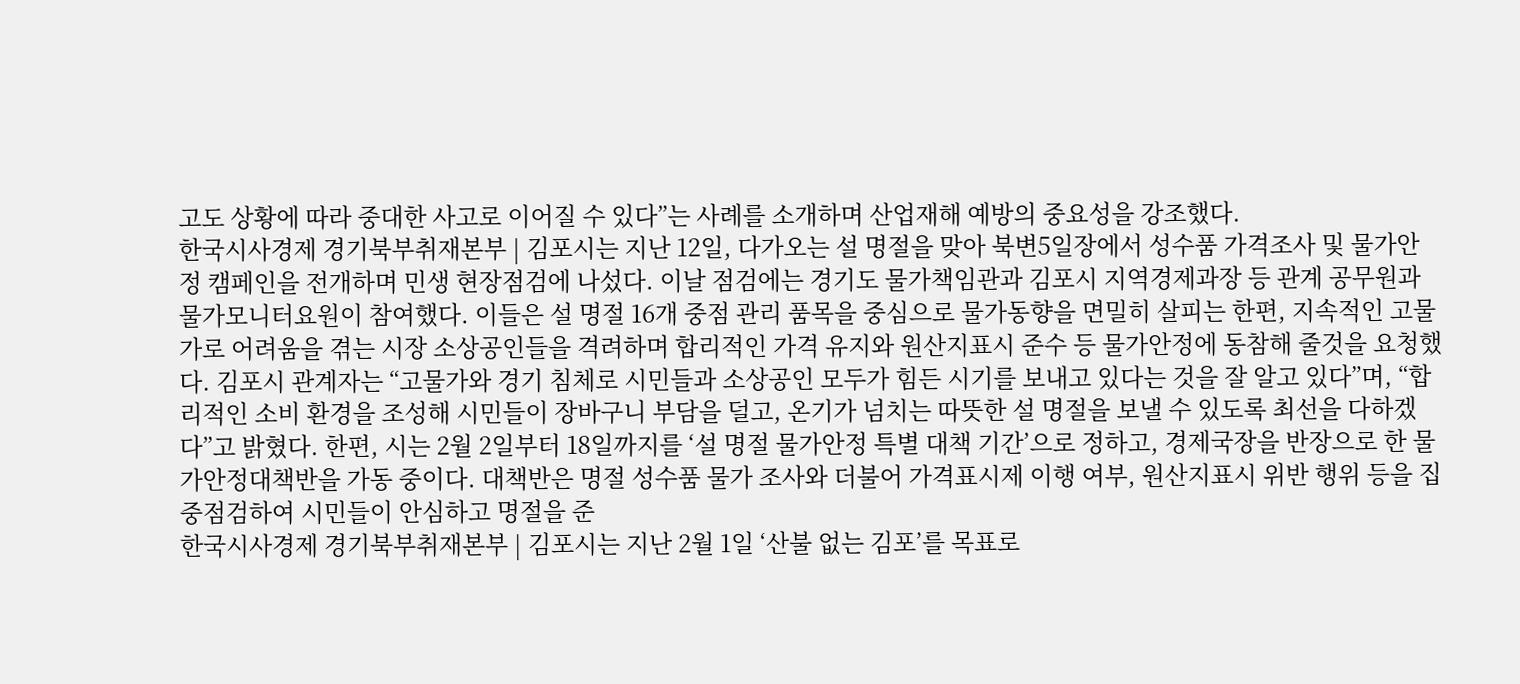고도 상황에 따라 중대한 사고로 이어질 수 있다”는 사례를 소개하며 산업재해 예방의 중요성을 강조했다.
한국시사경제 경기북부취재본부 | 김포시는 지난 12일, 다가오는 설 명절을 맞아 북변5일장에서 성수품 가격조사 및 물가안정 캠페인을 전개하며 민생 현장점검에 나섰다. 이날 점검에는 경기도 물가책임관과 김포시 지역경제과장 등 관계 공무원과 물가모니터요원이 참여했다. 이들은 설 명절 16개 중점 관리 품목을 중심으로 물가동향을 면밀히 살피는 한편, 지속적인 고물가로 어려움을 겪는 시장 소상공인들을 격려하며 합리적인 가격 유지와 원산지표시 준수 등 물가안정에 동참해 줄것을 요청했다. 김포시 관계자는 “고물가와 경기 침체로 시민들과 소상공인 모두가 힘든 시기를 보내고 있다는 것을 잘 알고 있다”며, “합리적인 소비 환경을 조성해 시민들이 장바구니 부담을 덜고, 온기가 넘치는 따뜻한 설 명절을 보낼 수 있도록 최선을 다하겠다”고 밝혔다. 한편, 시는 2월 2일부터 18일까지를 ‘설 명절 물가안정 특별 대책 기간’으로 정하고, 경제국장을 반장으로 한 물가안정대책반을 가동 중이다. 대책반은 명절 성수품 물가 조사와 더불어 가격표시제 이행 여부, 원산지표시 위반 행위 등을 집중점검하여 시민들이 안심하고 명절을 준
한국시사경제 경기북부취재본부 | 김포시는 지난 2월 1일 ‘산불 없는 김포’를 목표로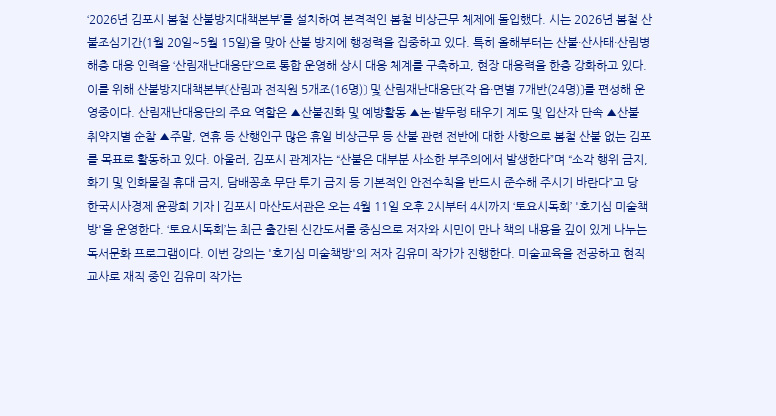‘2026년 김포시 봄철 산불방지대책본부’를 설치하여 본격적인 봄철 비상근무 체제에 돌입했다. 시는 2026년 봄철 산불조심기간(1월 20일~5월 15일)을 맞아 산불 방지에 행정력을 집중하고 있다. 특히 올해부터는 산불·산사태·산림병해충 대응 인력을 ‘산림재난대응단’으로 통합 운영해 상시 대응 체계를 구축하고, 현장 대응력을 한층 강화하고 있다. 이를 위해 산불방지대책본부〔산림과 전직원 5개조(16명)〕 및 산림재난대응단〔각 읍·면별 7개반(24명)〕를 편성해 운영중이다. 산림재난대응단의 주요 역할은 ▲산불진화 및 예방활동 ▲논·밭두렁 태우기 계도 및 입산자 단속 ▲산불 취약지별 순찰 ▲주말, 연휴 등 산행인구 많은 휴일 비상근무 등 산불 관련 전반에 대한 사항으로 봄철 산불 없는 김포를 목표로 활동하고 있다. 아울러, 김포시 관계자는 “산불은 대부분 사소한 부주의에서 발생한다”며 “소각 행위 금지, 화기 및 인화물질 휴대 금지, 담배꽁초 무단 투기 금지 등 기본적인 안전수칙을 반드시 준수해 주시기 바란다”고 당
한국시사경제 윤광희 기자 | 김포시 마산도서관은 오는 4월 11일 오후 2시부터 4시까지 ‘토요시독회’ '호기심 미술책방'을 운영한다. ‘토요시독회’는 최근 출간된 신간도서를 중심으로 저자와 시민이 만나 책의 내용을 깊이 있게 나누는 독서문화 프로그램이다. 이번 강의는 '호기심 미술책방'의 저자 김유미 작가가 진행한다. 미술교육을 전공하고 현직 교사로 재직 중인 김유미 작가는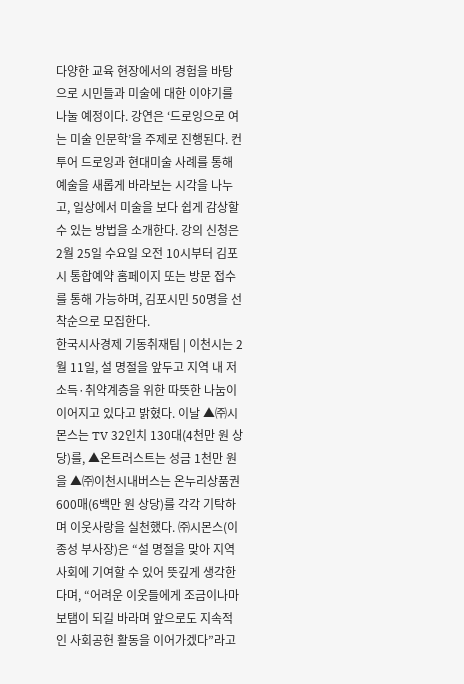다양한 교육 현장에서의 경험을 바탕으로 시민들과 미술에 대한 이야기를 나눌 예정이다. 강연은 ‘드로잉으로 여는 미술 인문학’을 주제로 진행된다. 컨투어 드로잉과 현대미술 사례를 통해 예술을 새롭게 바라보는 시각을 나누고, 일상에서 미술을 보다 쉽게 감상할 수 있는 방법을 소개한다. 강의 신청은 2월 25일 수요일 오전 10시부터 김포시 통합예약 홈페이지 또는 방문 접수를 통해 가능하며, 김포시민 50명을 선착순으로 모집한다.
한국시사경제 기동취재팀 | 이천시는 2월 11일, 설 명절을 앞두고 지역 내 저소득·취약계층을 위한 따뜻한 나눔이 이어지고 있다고 밝혔다. 이날 ▲㈜시몬스는 TV 32인치 130대(4천만 원 상당)를, ▲온트러스트는 성금 1천만 원을 ▲㈜이천시내버스는 온누리상품권 600매(6백만 원 상당)를 각각 기탁하며 이웃사랑을 실천했다. ㈜시몬스(이종성 부사장)은 “설 명절을 맞아 지역사회에 기여할 수 있어 뜻깊게 생각한다며, “어려운 이웃들에게 조금이나마 보탬이 되길 바라며 앞으로도 지속적인 사회공헌 활동을 이어가겠다”라고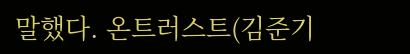말했다. 온트러스트(김준기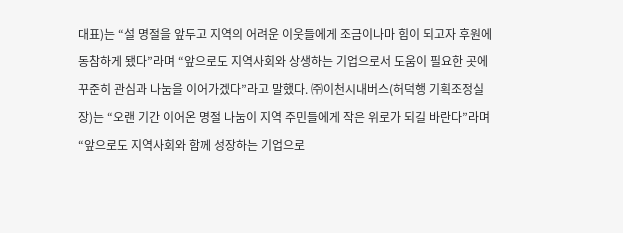대표)는 “설 명절을 앞두고 지역의 어려운 이웃들에게 조금이나마 힘이 되고자 후원에 동참하게 됐다”라며 “앞으로도 지역사회와 상생하는 기업으로서 도움이 필요한 곳에 꾸준히 관심과 나눔을 이어가겠다”라고 말했다. ㈜이천시내버스(허덕행 기획조정실장)는 “오랜 기간 이어온 명절 나눔이 지역 주민들에게 작은 위로가 되길 바란다”라며 “앞으로도 지역사회와 함께 성장하는 기업으로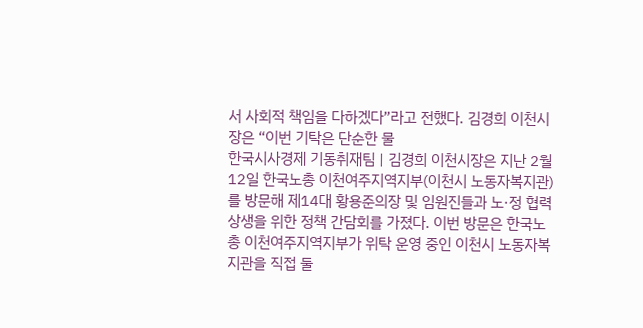서 사회적 책임을 다하겠다”라고 전했다. 김경희 이천시장은 “이번 기탁은 단순한 물
한국시사경제 기동취재팀 | 김경희 이천시장은 지난 2월 12일 한국노총 이천여주지역지부(이천시 노동자복지관)를 방문해 제14대 황용준의장 및 임원진들과 노·정 협력 상생을 위한 정책 간담회를 가졌다. 이번 방문은 한국노총 이천여주지역지부가 위탁 운영 중인 이천시 노동자복지관을 직접 둘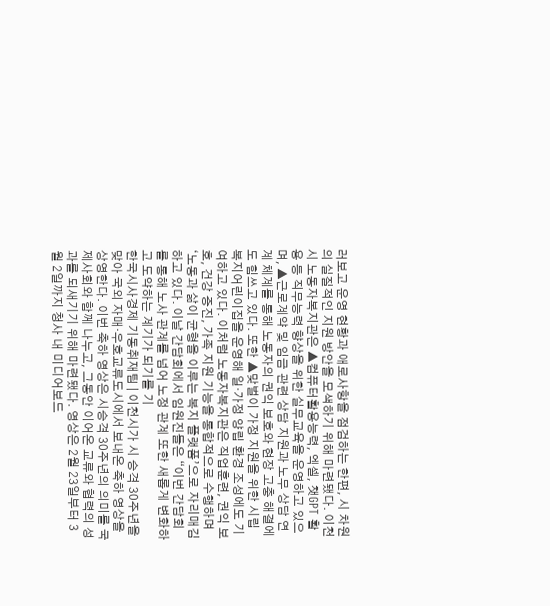러보고 운영 현황과 애로사항을 점검하는 한편, 시 차원의 실질적인 지원 방안을 모색하기 위해 마련됐다. 이천시 노동자복지관은 ▲컴퓨터활용능력, 엑셀, 챗GPT 활용 등 직무능력 향상을 위한 실무교육을 운영하고 있으며, ▲근로계약 및 임금 관련 상담 지원과 노무 상담 연계 체계를 통해 노동자의 권익 보호와 현장 고충 해결에도 힘쓰고 있다. 또한 ▲맞벌이 가정 지원을 위한 시립 복지어린이집을 운영해 일·가정 양립 환경 조성에도 기여하고 있다. 이처럼 노동자복지관은 직업훈련, 권익 보호, 건강 증진, 가족 지원 기능을 통합적으로 수행하며 ‘노동과 삶이 균형을 이루는 복지 플랫폼’으로 자리매김하고 있다. 이날 간담회에서 임원진들은 “이번 간담회를 통해 노사 관계를 넘어 노정 관계 또한 새롭게 변화하고 도약하는 계기가 되기를 기
한국시사경제 기동취재팀 | 이천시가 시 승격 30주년을 맞아 국외 자매·우호교류도시에서 보내온 축하 영상을 상영한다. 이번 축하 영상은 시승격 30주년의 의미를 국제사회와 함께 나누고, 그동안 이어온 교류와 협력의 성과를 되새기기 위해 마련됐다. 영상은 2월 23일부터 3월 2일까지 청사 내 미디어보드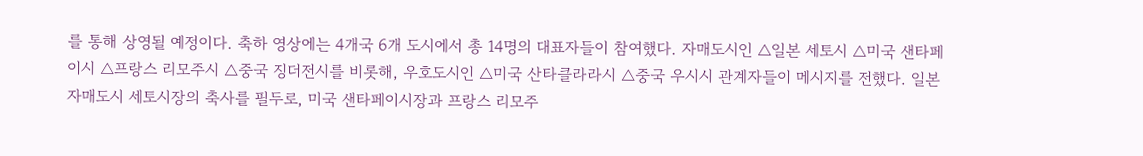를 통해 상영될 예정이다. 축하 영상에는 4개국 6개 도시에서 총 14명의 대표자들이 참여했다. 자매도시인 △일본 세토시 △미국 샌타페이시 △프랑스 리모주시 △중국 징더전시를 비롯해, 우호도시인 △미국 산타클라라시 △중국 우시시 관계자들이 메시지를 전했다. 일본 자매도시 세토시장의 축사를 필두로, 미국 샌타페이시장과 프랑스 리모주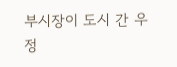부시장이 도시 간 우정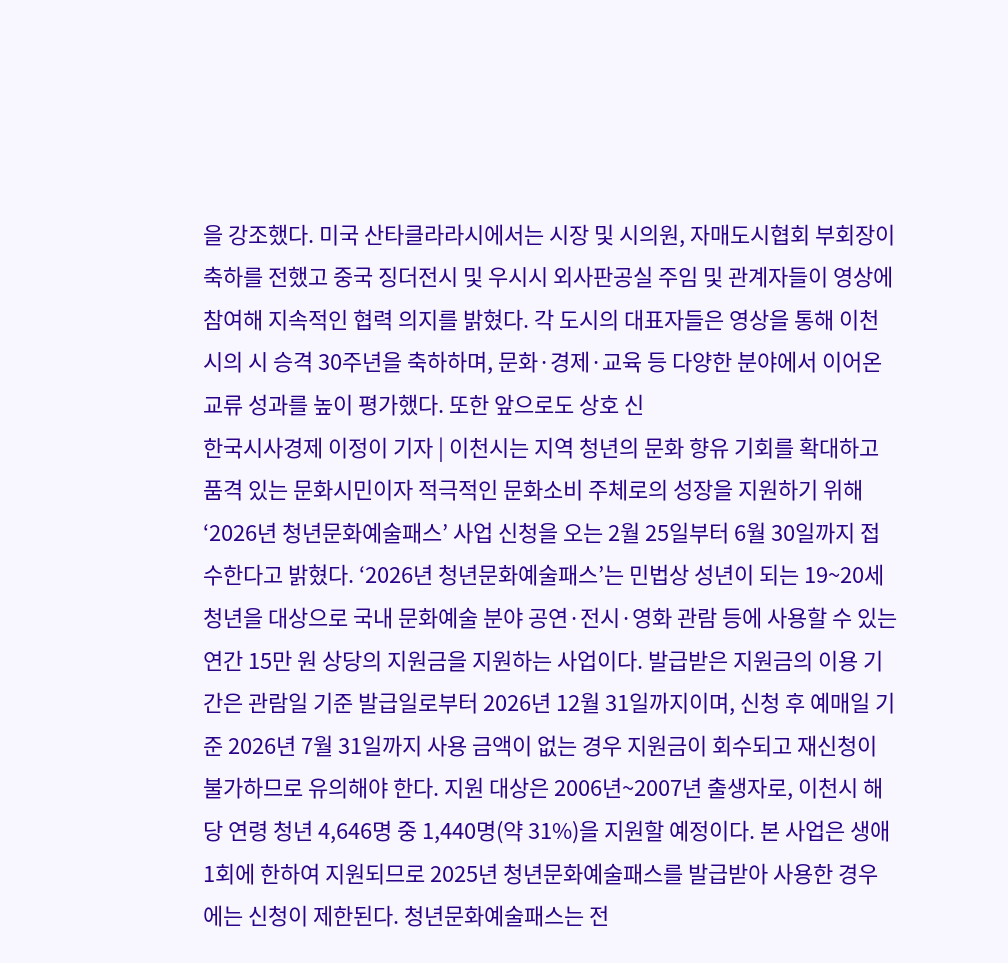을 강조했다. 미국 산타클라라시에서는 시장 및 시의원, 자매도시협회 부회장이 축하를 전했고 중국 징더전시 및 우시시 외사판공실 주임 및 관계자들이 영상에 참여해 지속적인 협력 의지를 밝혔다. 각 도시의 대표자들은 영상을 통해 이천시의 시 승격 30주년을 축하하며, 문화·경제·교육 등 다양한 분야에서 이어온 교류 성과를 높이 평가했다. 또한 앞으로도 상호 신
한국시사경제 이정이 기자 | 이천시는 지역 청년의 문화 향유 기회를 확대하고 품격 있는 문화시민이자 적극적인 문화소비 주체로의 성장을 지원하기 위해 ‘2026년 청년문화예술패스’ 사업 신청을 오는 2월 25일부터 6월 30일까지 접수한다고 밝혔다. ‘2026년 청년문화예술패스’는 민법상 성년이 되는 19~20세 청년을 대상으로 국내 문화예술 분야 공연·전시·영화 관람 등에 사용할 수 있는 연간 15만 원 상당의 지원금을 지원하는 사업이다. 발급받은 지원금의 이용 기간은 관람일 기준 발급일로부터 2026년 12월 31일까지이며, 신청 후 예매일 기준 2026년 7월 31일까지 사용 금액이 없는 경우 지원금이 회수되고 재신청이 불가하므로 유의해야 한다. 지원 대상은 2006년~2007년 출생자로, 이천시 해당 연령 청년 4,646명 중 1,440명(약 31%)을 지원할 예정이다. 본 사업은 생애 1회에 한하여 지원되므로 2025년 청년문화예술패스를 발급받아 사용한 경우에는 신청이 제한된다. 청년문화예술패스는 전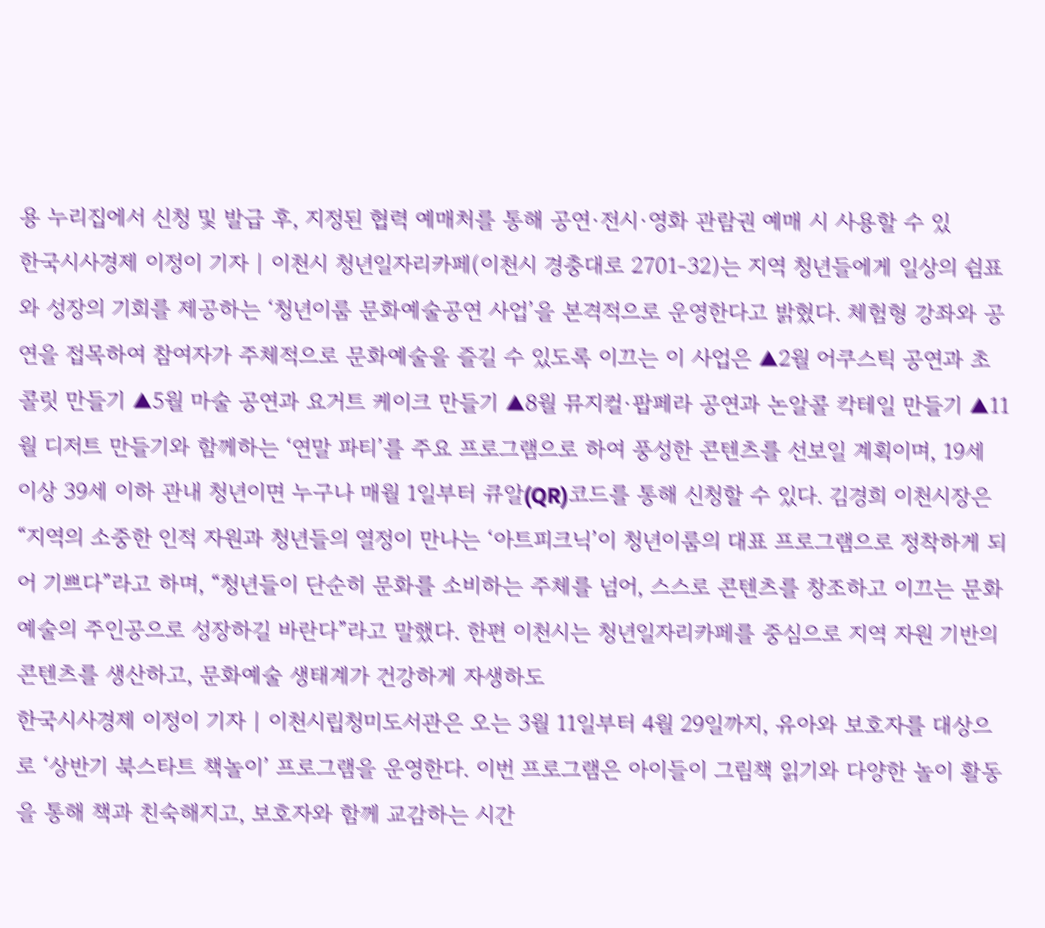용 누리집에서 신청 및 발급 후, 지정된 협력 예매처를 통해 공연·전시·영화 관람권 예매 시 사용할 수 있
한국시사경제 이정이 기자 | 이천시 청년일자리카페(이천시 경충대로 2701-32)는 지역 청년들에게 일상의 쉼표와 성장의 기회를 제공하는 ‘청년이룸 문화예술공연 사업’을 본격적으로 운영한다고 밝혔다. 체험형 강좌와 공연을 접목하여 참여자가 주체적으로 문화예술을 즐길 수 있도록 이끄는 이 사업은 ▲2월 어쿠스틱 공연과 초콜릿 만들기 ▲5월 마술 공연과 요거트 케이크 만들기 ▲8월 뮤지컬·팝페라 공연과 논알콜 칵테일 만들기 ▲11월 디저트 만들기와 함께하는 ‘연말 파티’를 주요 프로그램으로 하여 풍성한 콘텐츠를 선보일 계획이며, 19세 이상 39세 이하 관내 청년이면 누구나 매월 1일부터 큐알(QR)코드를 통해 신청할 수 있다. 김경희 이천시장은 “지역의 소중한 인적 자원과 청년들의 열정이 만나는 ‘아트피크닉’이 청년이룸의 대표 프로그램으로 정착하게 되어 기쁘다”라고 하며, “청년들이 단순히 문화를 소비하는 주체를 넘어, 스스로 콘텐츠를 창조하고 이끄는 문화예술의 주인공으로 성장하길 바란다”라고 말했다. 한편 이천시는 청년일자리카페를 중심으로 지역 자원 기반의 콘텐츠를 생산하고, 문화예술 생태계가 건강하게 자생하도
한국시사경제 이정이 기자 | 이천시립청미도서관은 오는 3월 11일부터 4월 29일까지, 유아와 보호자를 대상으로 ‘상반기 북스타트 책놀이’ 프로그램을 운영한다. 이번 프로그램은 아이들이 그림책 읽기와 다양한 놀이 활동을 통해 책과 친숙해지고, 보호자와 함께 교감하는 시간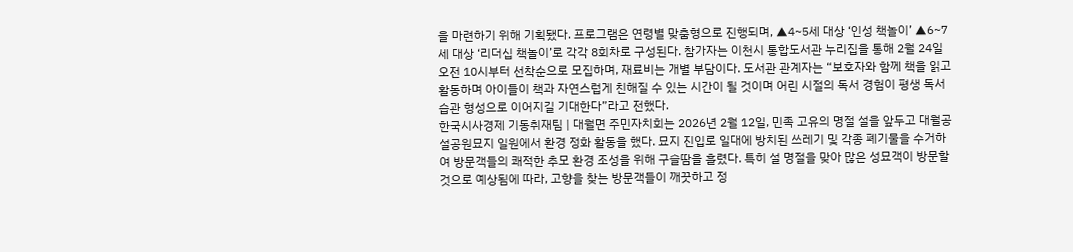을 마련하기 위해 기획됐다. 프로그램은 연령별 맞춤형으로 진행되며, ▲4~5세 대상 ‘인성 책놀이’ ▲6~7세 대상 ‘리더십 책놀이’로 각각 8회차로 구성된다. 참가자는 이천시 통합도서관 누리집을 통해 2월 24일 오전 10시부터 선착순으로 모집하며, 재료비는 개별 부담이다. 도서관 관계자는 “보호자와 함께 책을 읽고 활동하며 아이들이 책과 자연스럽게 친해질 수 있는 시간이 될 것이며 어린 시절의 독서 경험이 평생 독서습관 형성으로 이어지길 기대한다”라고 전했다.
한국시사경제 기동취재팀 | 대월면 주민자치회는 2026년 2월 12일, 민족 고유의 명절 설을 앞두고 대월공설공원묘지 일원에서 환경 정화 활동을 했다. 묘지 진입로 일대에 방치된 쓰레기 및 각종 폐기물을 수거하여 방문객들의 쾌적한 추모 환경 조성을 위해 구슬땀을 흘렸다. 특히 설 명절을 맞아 많은 성묘객이 방문할 것으로 예상됨에 따라, 고향을 찾는 방문객들이 깨끗하고 정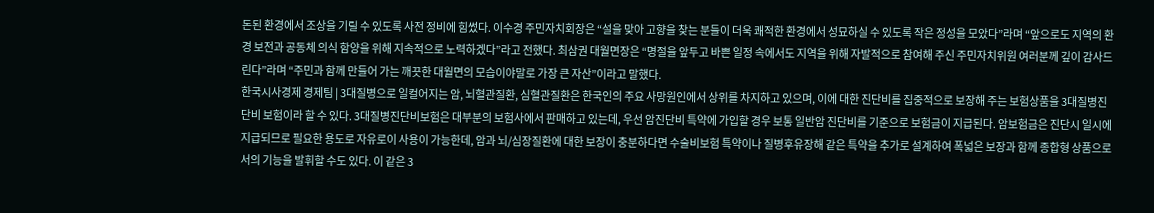돈된 환경에서 조상을 기릴 수 있도록 사전 정비에 힘썼다. 이수경 주민자치회장은 “설을 맞아 고향을 찾는 분들이 더욱 쾌적한 환경에서 성묘하실 수 있도록 작은 정성을 모았다”라며 “앞으로도 지역의 환경 보전과 공동체 의식 함양을 위해 지속적으로 노력하겠다”라고 전했다. 최삼권 대월면장은 “명절을 앞두고 바쁜 일정 속에서도 지역을 위해 자발적으로 참여해 주신 주민자치위원 여러분께 깊이 감사드린다”라며 “주민과 함께 만들어 가는 깨끗한 대월면의 모습이야말로 가장 큰 자산”이라고 말했다.
한국시사경제 경제팀 | 3대질병으로 일컬어지는 암, 뇌혈관질환, 심혈관질환은 한국인의 주요 사망원인에서 상위를 차지하고 있으며, 이에 대한 진단비를 집중적으로 보장해 주는 보험상품을 3대질병진단비 보험이라 할 수 있다. 3대질병진단비보험은 대부분의 보험사에서 판매하고 있는데, 우선 암진단비 특약에 가입할 경우 보통 일반암 진단비를 기준으로 보험금이 지급된다. 암보험금은 진단시 일시에 지급되므로 필요한 용도로 자유로이 사용이 가능한데, 암과 뇌/심장질환에 대한 보장이 충분하다면 수술비보험 특약이나 질병후유장해 같은 특약을 추가로 설계하여 폭넓은 보장과 함께 종합형 상품으로서의 기능을 발휘할 수도 있다. 이 같은 3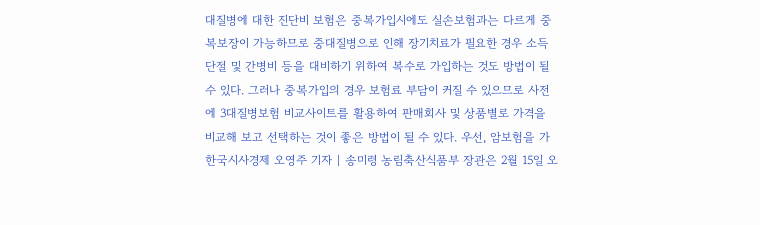대질병에 대한 진단비 보험은 중복가입시에도 실손보험과는 다르게 중복보장이 가능하므로 중대질병으로 인해 장기치료가 필요한 경우 소득단절 및 간병비 등을 대비하기 위하여 복수로 가입하는 것도 방법이 될 수 있다. 그러나 중복가입의 경우 보험료 부담이 커질 수 있으므로 사전에 3대질병보험 비교사이트를 활용하여 판매회사 및 상품별로 가격을 비교해 보고 선택하는 것이 좋은 방법이 될 수 있다. 우선, 암보험을 가
한국시사경제 오영주 기자 | 송미령 농림축산식품부 장관은 2월 15일 오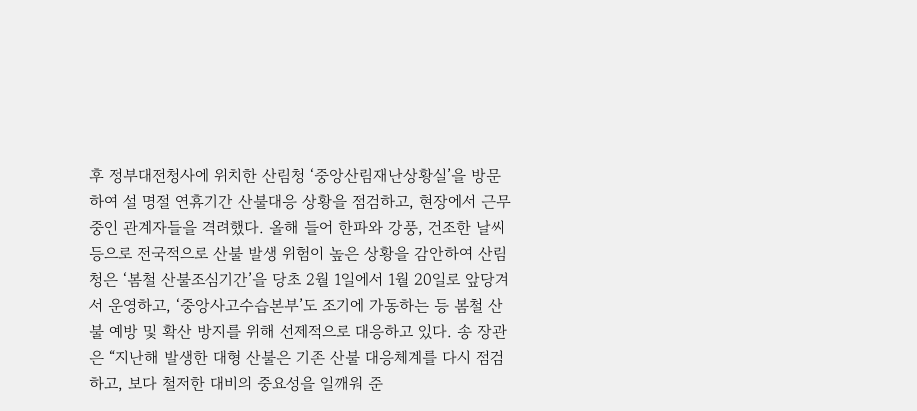후 정부대전청사에 위치한 산림청 ‘중앙산림재난상황실’을 방문하여 설 명절 연휴기간 산불대응 상황을 점검하고, 현장에서 근무 중인 관계자들을 격려했다. 올해 들어 한파와 강풍, 건조한 날씨 등으로 전국적으로 산불 발생 위험이 높은 상황을 감안하여 산림청은 ‘봄철 산불조심기간’을 당초 2월 1일에서 1월 20일로 앞당겨서 운영하고, ‘중앙사고수습본부’도 조기에 가동하는 등 봄철 산불 예방 및 확산 방지를 위해 선제적으로 대응하고 있다. 송 장관은 “지난해 발생한 대형 산불은 기존 산불 대응체계를 다시 점검하고, 보다 철저한 대비의 중요성을 일깨워 준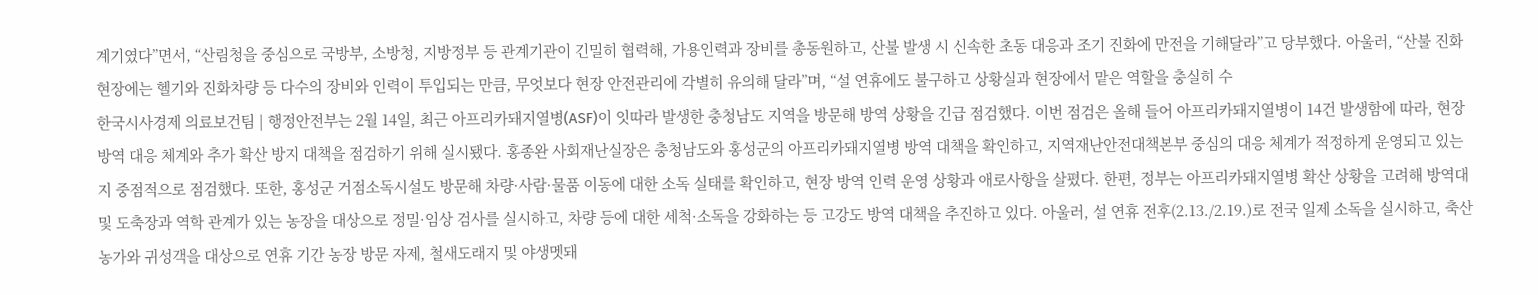계기였다”면서, “산림청을 중심으로 국방부, 소방청, 지방정부 등 관계기관이 긴밀히 협력해, 가용인력과 장비를 총동원하고, 산불 발생 시 신속한 초동 대응과 조기 진화에 만전을 기해달라”고 당부했다. 아울러, “산불 진화 현장에는 헬기와 진화차량 등 다수의 장비와 인력이 투입되는 만큼, 무엇보다 현장 안전관리에 각별히 유의해 달라”며, “설 연휴에도 불구하고 상황실과 현장에서 맡은 역할을 충실히 수
한국시사경제 의료보건팀 | 행정안전부는 2월 14일, 최근 아프리카돼지열병(ASF)이 잇따라 발생한 충청남도 지역을 방문해 방역 상황을 긴급 점검했다. 이번 점검은 올해 들어 아프리카돼지열병이 14건 발생함에 따라, 현장 방역 대응 체계와 추가 확산 방지 대책을 점검하기 위해 실시됐다. 홍종완 사회재난실장은 충청남도와 홍성군의 아프리카돼지열병 방역 대책을 확인하고, 지역재난안전대책본부 중심의 대응 체계가 적정하게 운영되고 있는지 중점적으로 점검했다. 또한, 홍성군 거점소독시설도 방문해 차량·사람·물품 이동에 대한 소독 실태를 확인하고, 현장 방역 인력 운영 상황과 애로사항을 살폈다. 한편, 정부는 아프리카돼지열병 확산 상황을 고려해 방역대 및 도축장과 역학 관계가 있는 농장을 대상으로 정밀·임상 검사를 실시하고, 차량 등에 대한 세척·소독을 강화하는 등 고강도 방역 대책을 추진하고 있다. 아울러, 설 연휴 전후(2.13./2.19.)로 전국 일제 소독을 실시하고, 축산농가와 귀성객을 대상으로 연휴 기간 농장 방문 자제, 철새도래지 및 야생멧돼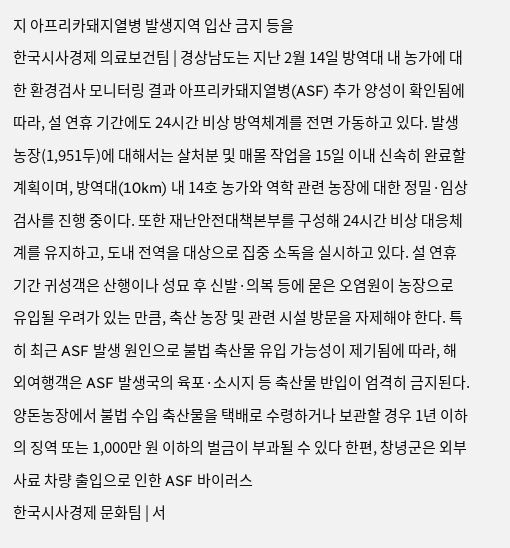지 아프리카돼지열병 발생지역 입산 금지 등을
한국시사경제 의료보건팀 | 경상남도는 지난 2월 14일 방역대 내 농가에 대한 환경검사 모니터링 결과 아프리카돼지열병(ASF) 추가 양성이 확인됨에 따라, 설 연휴 기간에도 24시간 비상 방역체계를 전면 가동하고 있다. 발생 농장(1,951두)에 대해서는 살처분 및 매몰 작업을 15일 이내 신속히 완료할 계획이며, 방역대(10km) 내 14호 농가와 역학 관련 농장에 대한 정밀·임상 검사를 진행 중이다. 또한 재난안전대책본부를 구성해 24시간 비상 대응체계를 유지하고, 도내 전역을 대상으로 집중 소독을 실시하고 있다. 설 연휴 기간 귀성객은 산행이나 성묘 후 신발·의복 등에 묻은 오염원이 농장으로 유입될 우려가 있는 만큼, 축산 농장 및 관련 시설 방문을 자제해야 한다. 특히 최근 ASF 발생 원인으로 불법 축산물 유입 가능성이 제기됨에 따라, 해외여행객은 ASF 발생국의 육포·소시지 등 축산물 반입이 엄격히 금지된다. 양돈농장에서 불법 수입 축산물을 택배로 수령하거나 보관할 경우 1년 이하의 징역 또는 1,000만 원 이하의 벌금이 부과될 수 있다 한편, 창녕군은 외부 사료 차량 출입으로 인한 ASF 바이러스
한국시사경제 문화팀 | 서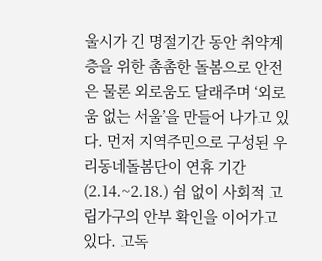울시가 긴 명절기간 동안 취약계층을 위한 촘촘한 돌봄으로 안전은 물론 외로움도 달래주며 ‘외로움 없는 서울’을 만들어 나가고 있다. 먼저 지역주민으로 구성된 우리동네돌봄단이 연휴 기간(2.14.~2.18.) 쉼 없이 사회적 고립가구의 안부 확인을 이어가고 있다. 고독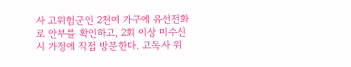사 고위험군인 2천여 가구에 유선전화로 안부를 확인하고, 2회 이상 미수신 시 가정에 직접 방문한다. 고독사 위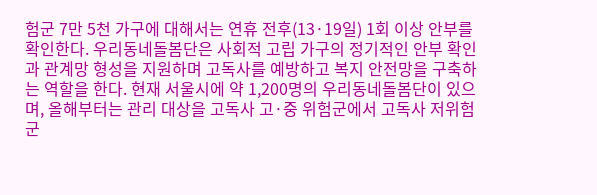험군 7만 5천 가구에 대해서는 연휴 전후(13·19일) 1회 이상 안부를 확인한다. 우리동네돌봄단은 사회적 고립 가구의 정기적인 안부 확인과 관계망 형성을 지원하며 고독사를 예방하고 복지 안전망을 구축하는 역할을 한다. 현재 서울시에 약 1,200명의 우리동네돌봄단이 있으며, 올해부터는 관리 대상을 고독사 고·중 위험군에서 고독사 저위험군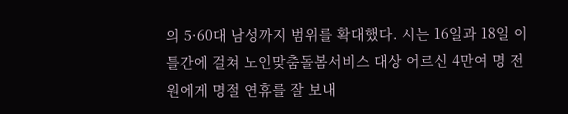의 5·60대 남성까지 범위를 확대했다. 시는 16일과 18일 이틀간에 걸쳐 노인맞춤돌봄서비스 대상 어르신 4만여 명 전원에게 명절 연휴를 잘 보내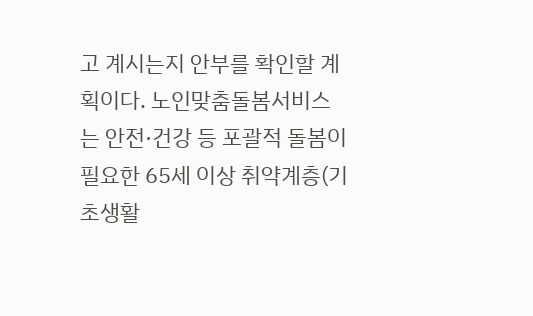고 계시는지 안부를 확인할 계획이다. 노인맞춤돌봄서비스는 안전·건강 등 포괄적 돌봄이 필요한 65세 이상 취약계층(기초생활